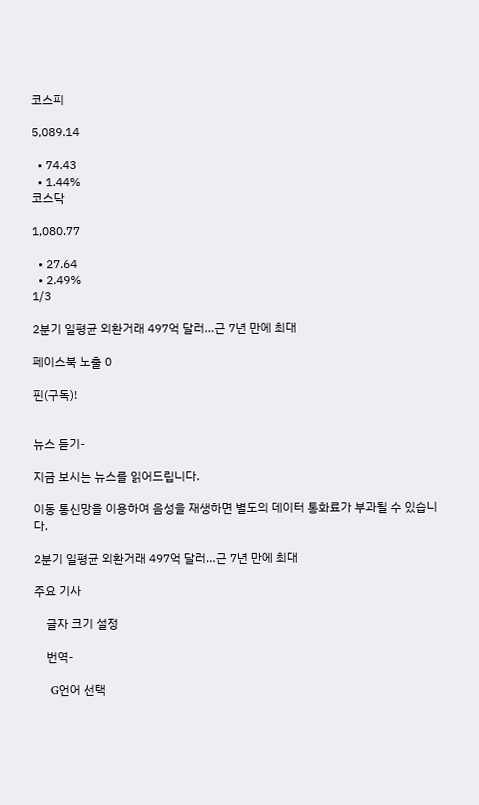코스피

5,089.14

  • 74.43
  • 1.44%
코스닥

1,080.77

  • 27.64
  • 2.49%
1/3

2분기 일평균 외환거래 497억 달러…근 7년 만에 최대

페이스북 노출 0

핀(구독)!


뉴스 듣기-

지금 보시는 뉴스를 읽어드립니다.

이동 통신망을 이용하여 음성을 재생하면 별도의 데이터 통화료가 부과될 수 있습니다.

2분기 일평균 외환거래 497억 달러…근 7년 만에 최대

주요 기사

    글자 크기 설정

    번역-

    G언어 선택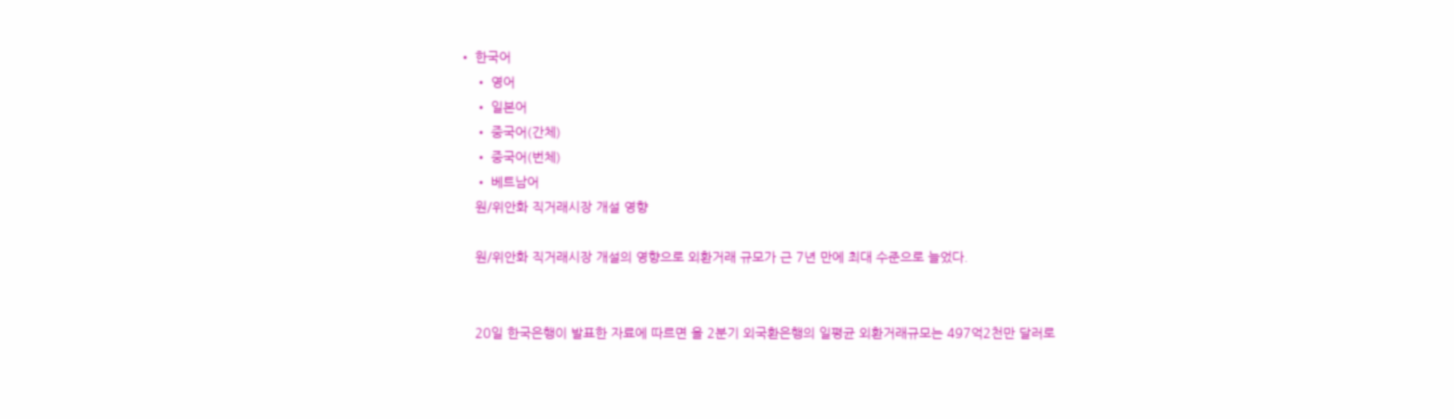• 한국어
    • 영어
    • 일본어
    • 중국어(간체)
    • 중국어(번체)
    • 베트남어
    원/위안화 직거래시장 개설 영향

    원/위안화 직거래시장 개설의 영향으로 외환거래 규모가 근 7년 만에 최대 수준으로 늘었다.


    20일 한국은행이 발표한 자료에 따르면 올 2분기 외국환은행의 일평균 외환거래규모는 497억2천만 달러로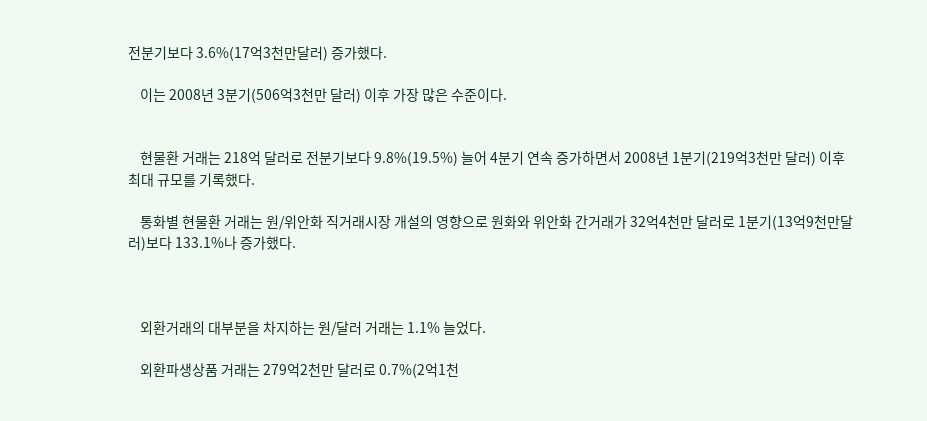전분기보다 3.6%(17억3천만달러) 증가했다.

    이는 2008년 3분기(506억3천만 달러) 이후 가장 많은 수준이다.


    현물환 거래는 218억 달러로 전분기보다 9.8%(19.5%) 늘어 4분기 연속 증가하면서 2008년 1분기(219억3천만 달러) 이후 최대 규모를 기록했다.

    통화별 현물환 거래는 원/위안화 직거래시장 개설의 영향으로 원화와 위안화 간거래가 32억4천만 달러로 1분기(13억9천만달러)보다 133.1%나 증가했다.



    외환거래의 대부분을 차지하는 원/달러 거래는 1.1% 늘었다.

    외환파생상품 거래는 279억2천만 달러로 0.7%(2억1천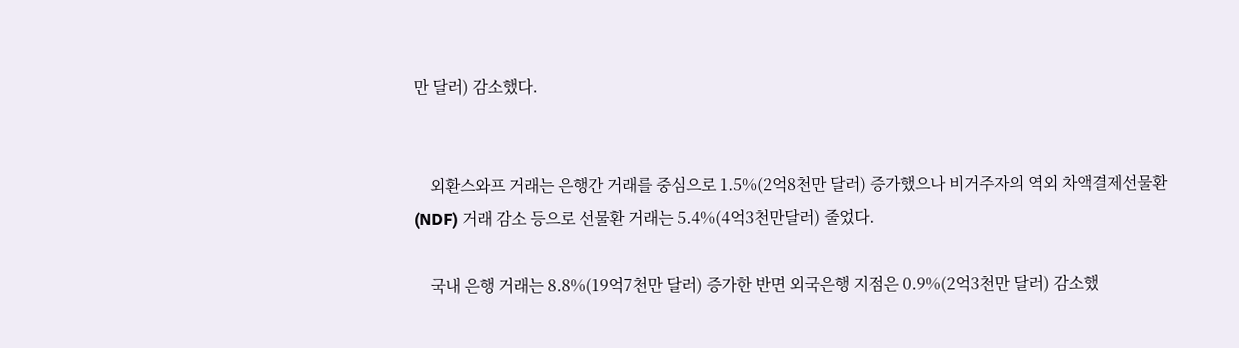만 달러) 감소했다.


    외환스와프 거래는 은행간 거래를 중심으로 1.5%(2억8천만 달러) 증가했으나 비거주자의 역외 차액결제선물환(NDF) 거래 감소 등으로 선물환 거래는 5.4%(4억3천만달러) 줄었다.

    국내 은행 거래는 8.8%(19억7천만 달러) 증가한 반면 외국은행 지점은 0.9%(2억3천만 달러) 감소했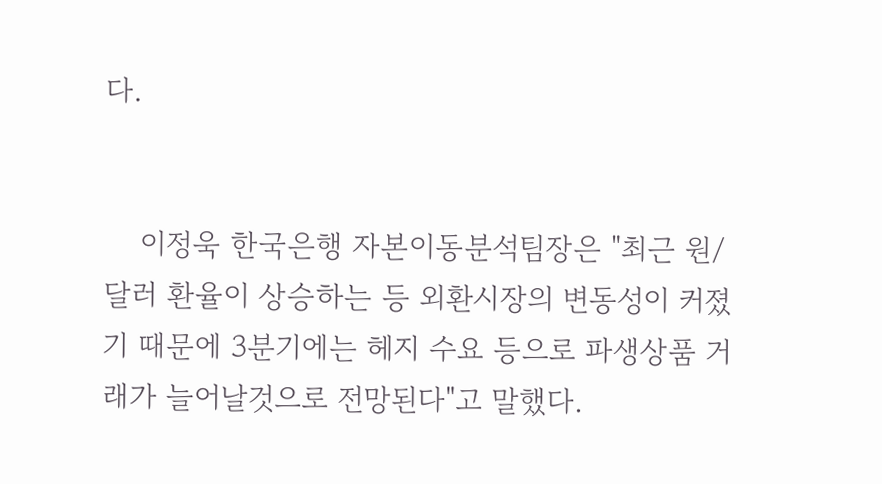다.


    이정욱 한국은행 자본이동분석팀장은 "최근 원/달러 환율이 상승하는 등 외환시장의 변동성이 커졌기 때문에 3분기에는 헤지 수요 등으로 파생상품 거래가 늘어날것으로 전망된다"고 말했다.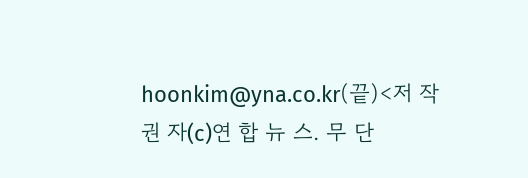hoonkim@yna.co.kr(끝)<저 작 권 자(c)연 합 뉴 스. 무 단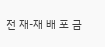전 재-재 배 포 금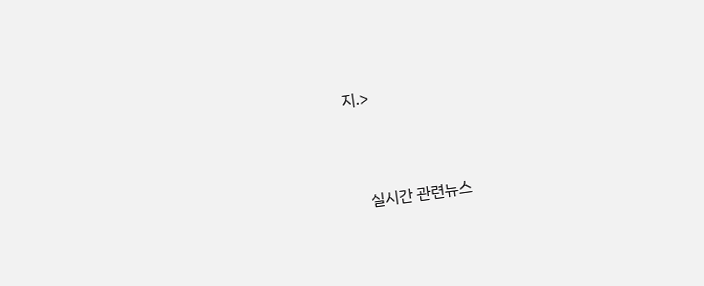지.>



    실시간 관련뉴스